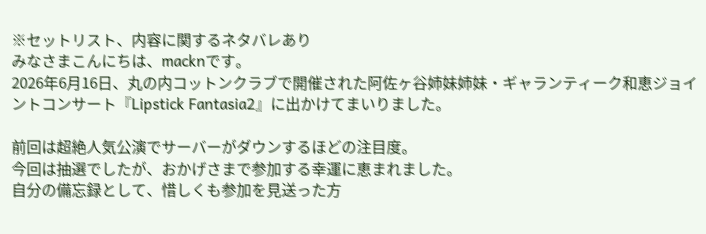※セットリスト、内容に関するネタバレあり
みなさまこんにちは、macknです。
2026年6月16日、丸の内コットンクラブで開催された阿佐ヶ谷姉妹姉妹・ギャランティーク和恵ジョイントコンサート『Lipstick Fantasia2』に出かけてまいりました。

前回は超絶人気公演でサーバーがダウンするほどの注目度。
今回は抽選でしたが、おかげさまで参加する幸運に恵まれました。
自分の備忘録として、惜しくも参加を見送った方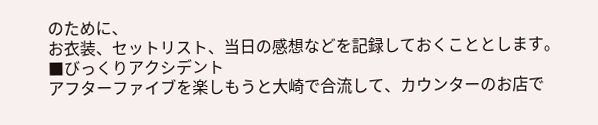のために、
お衣装、セットリスト、当日の感想などを記録しておくこととします。
■びっくりアクシデント
アフターファイブを楽しもうと大崎で合流して、カウンターのお店で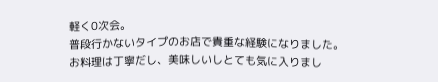軽く0次会。
普段行かないタイプのお店で貴重な経験になりました。
お料理は丁寧だし、美味しいしとても気に入りまし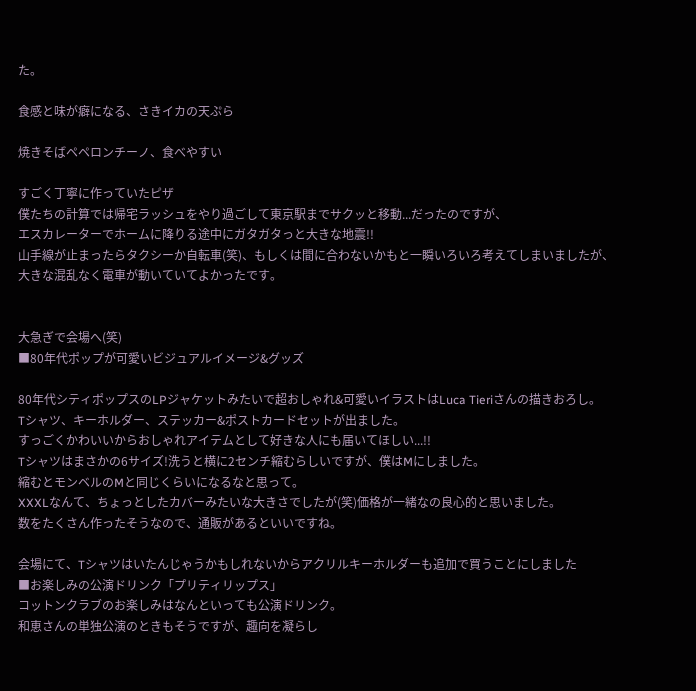た。

食感と味が癖になる、さきイカの天ぷら

焼きそばペペロンチーノ、食べやすい

すごく丁寧に作っていたピザ
僕たちの計算では帰宅ラッシュをやり過ごして東京駅までサクッと移動...だったのですが、
エスカレーターでホームに降りる途中にガタガタっと大きな地震!!
山手線が止まったらタクシーか自転車(笑)、もしくは間に合わないかもと一瞬いろいろ考えてしまいましたが、
大きな混乱なく電車が動いていてよかったです。


大急ぎで会場へ(笑)
■80年代ポップが可愛いビジュアルイメージ&グッズ

80年代シティポップスのLPジャケットみたいで超おしゃれ&可愛いイラストはLuca Tieriさんの描きおろし。
Tシャツ、キーホルダー、ステッカー&ポストカードセットが出ました。
すっごくかわいいからおしゃれアイテムとして好きな人にも届いてほしい...!!
Tシャツはまさかの6サイズ!洗うと横に2センチ縮むらしいですが、僕はMにしました。
縮むとモンベルのMと同じくらいになるなと思って。
XXXLなんて、ちょっとしたカバーみたいな大きさでしたが(笑)価格が一緒なの良心的と思いました。
数をたくさん作ったそうなので、通販があるといいですね。

会場にて、Tシャツはいたんじゃうかもしれないからアクリルキーホルダーも追加で買うことにしました
■お楽しみの公演ドリンク「プリティリップス」
コットンクラブのお楽しみはなんといっても公演ドリンク。
和恵さんの単独公演のときもそうですが、趣向を凝らし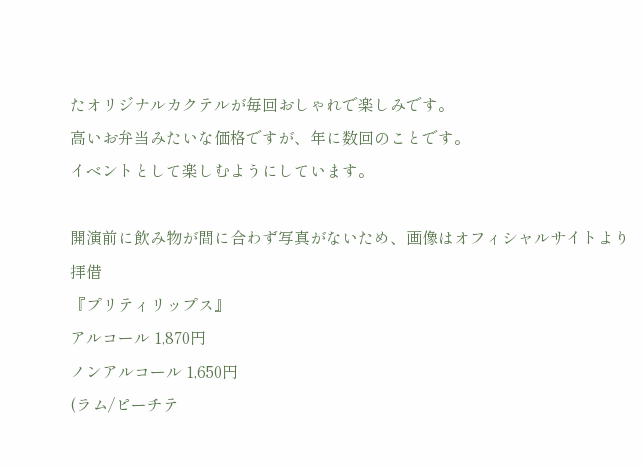たオリジナルカクテルが毎回おしゃれで楽しみです。
高いお弁当みたいな価格ですが、年に数回のことです。
イベントとして楽しむようにしています。

開演前に飲み物が間に合わず写真がないため、画像はオフィシャルサイトより拝借
『プリティリップス』
アルコール 1,870円
ノンアルコール 1,650円
(ラム/ピーチテ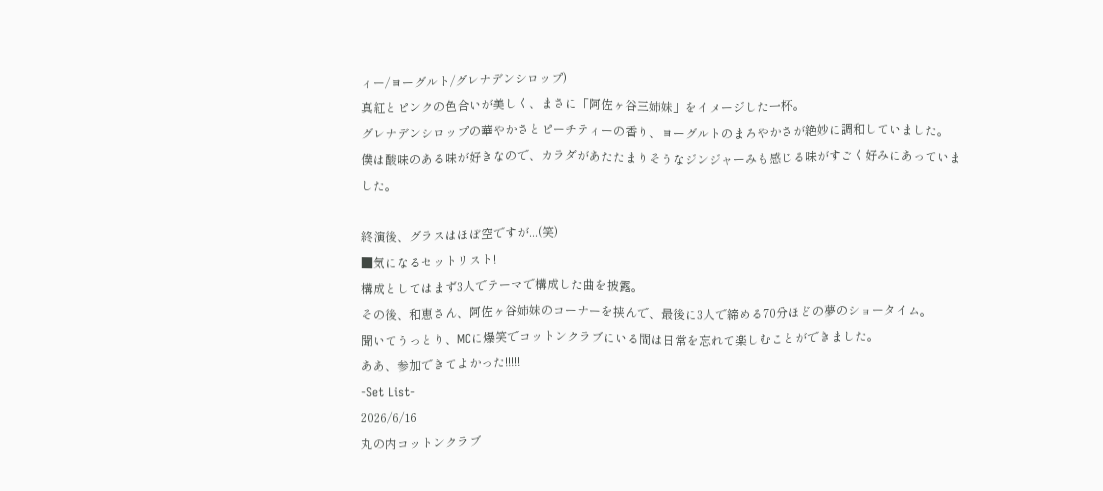ィー/ヨーグルト/グレナデンシロップ)
真紅とピンクの色合いが美しく、まさに「阿佐ヶ谷三姉妹」をイメージした一杯。
グレナデンシロップの華やかさとピーチティーの香り、ヨーグルトのまろやかさが絶妙に調和していました。
僕は酸味のある味が好きなので、カラダがあたたまりそうなジンジャーみも感じる味がすごく好みにあっていました。

終演後、グラスはほぼ空ですが...(笑)
■気になるセットリスト!
構成としてはまず3人でテーマで構成した曲を披露。
その後、和恵さん、阿佐ヶ谷姉妹のコーナーを挟んで、最後に3人で締める70分ほどの夢のショータイム。
聞いてうっとり、MCに爆笑でコットンクラブにいる間は日常を忘れて楽しむことができました。
ああ、参加できてよかった!!!!!
-Set List-
2026/6/16
丸の内コットンクラブ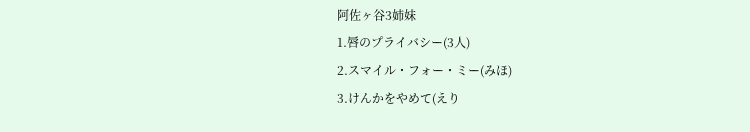阿佐ヶ谷3姉妹
1.唇のプライバシー(3人)
2.スマイル・フォー・ミー(みほ)
3.けんかをやめて(えり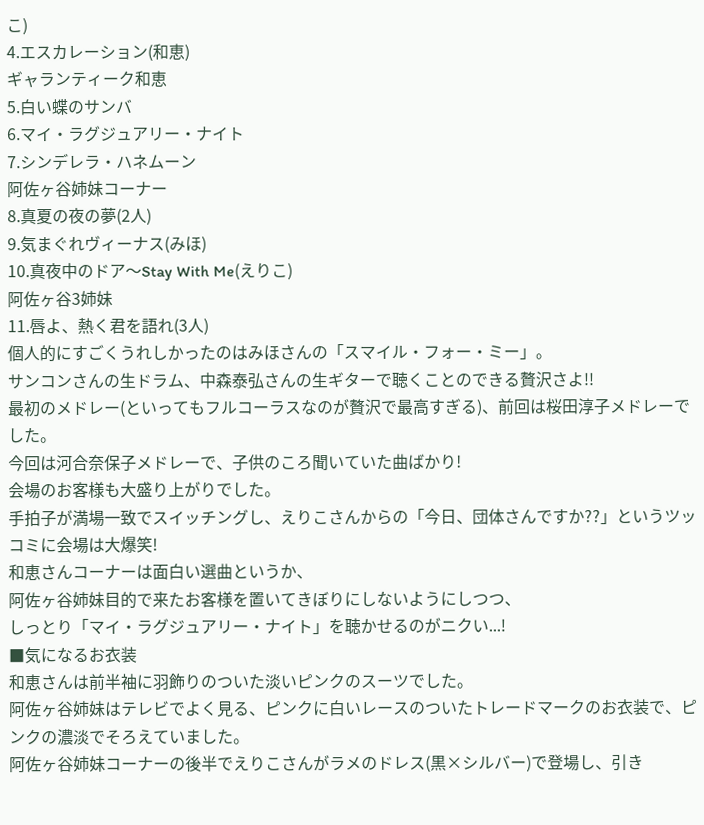こ)
4.エスカレーション(和恵)
ギャランティーク和恵
5.白い蝶のサンバ
6.マイ・ラグジュアリー・ナイト
7.シンデレラ・ハネムーン
阿佐ヶ谷姉妹コーナー
8.真夏の夜の夢(2人)
9.気まぐれヴィーナス(みほ)
10.真夜中のドア〜Stay With Me(えりこ)
阿佐ヶ谷3姉妹
11.唇よ、熱く君を語れ(3人)
個人的にすごくうれしかったのはみほさんの「スマイル・フォー・ミー」。
サンコンさんの生ドラム、中森泰弘さんの生ギターで聴くことのできる贅沢さよ!!
最初のメドレー(といってもフルコーラスなのが贅沢で最高すぎる)、前回は桜田淳子メドレーでした。
今回は河合奈保子メドレーで、子供のころ聞いていた曲ばかり!
会場のお客様も大盛り上がりでした。
手拍子が満場一致でスイッチングし、えりこさんからの「今日、団体さんですか??」というツッコミに会場は大爆笑!
和恵さんコーナーは面白い選曲というか、
阿佐ヶ谷姉妹目的で来たお客様を置いてきぼりにしないようにしつつ、
しっとり「マイ・ラグジュアリー・ナイト」を聴かせるのがニクい...!
■気になるお衣装
和恵さんは前半袖に羽飾りのついた淡いピンクのスーツでした。
阿佐ヶ谷姉妹はテレビでよく見る、ピンクに白いレースのついたトレードマークのお衣装で、ピンクの濃淡でそろえていました。
阿佐ヶ谷姉妹コーナーの後半でえりこさんがラメのドレス(黒×シルバー)で登場し、引き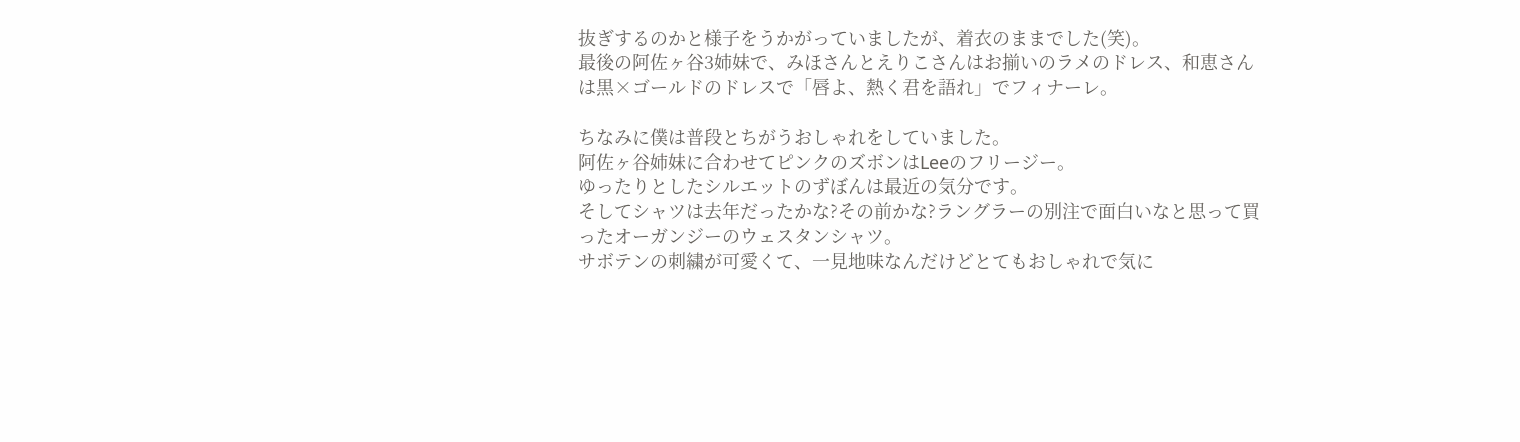抜ぎするのかと様子をうかがっていましたが、着衣のままでした(笑)。
最後の阿佐ヶ谷3姉妹で、みほさんとえりこさんはお揃いのラメのドレス、和恵さんは黒×ゴールドのドレスで「唇よ、熱く君を語れ」でフィナーレ。

ちなみに僕は普段とちがうおしゃれをしていました。
阿佐ヶ谷姉妹に合わせてピンクのズボンはLeeのフリージー。
ゆったりとしたシルエットのずぼんは最近の気分です。
そしてシャツは去年だったかな?その前かな?ラングラーの別注で面白いなと思って買ったオーガンジーのウェスタンシャツ。
サボテンの刺繍が可愛くて、一見地味なんだけどとてもおしゃれで気に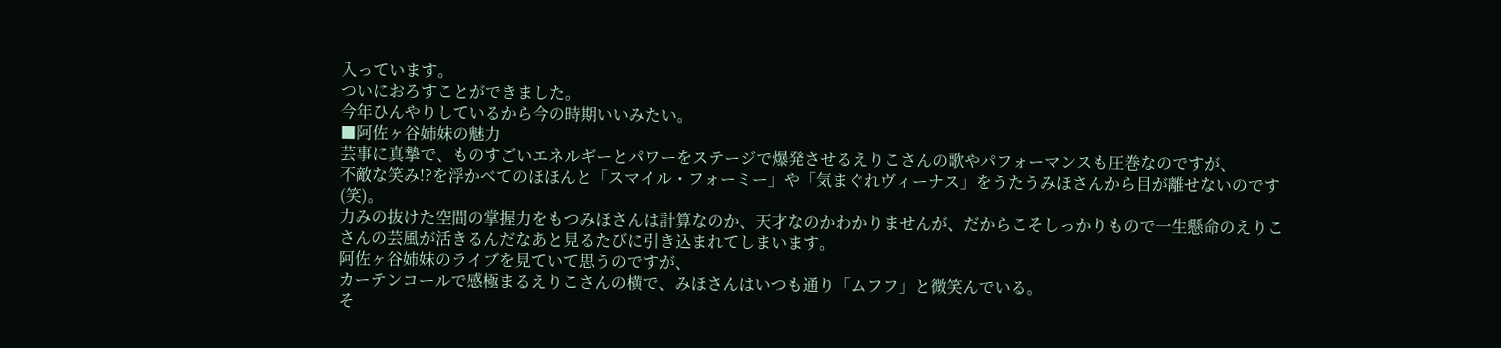入っています。
ついにおろすことができました。
今年ひんやりしているから今の時期いいみたい。
■阿佐ヶ谷姉妹の魅力
芸事に真摯で、ものすごいエネルギーとパワーをステージで爆発させるえりこさんの歌やパフォーマンスも圧巻なのですが、
不敵な笑み!?を浮かべてのほほんと「スマイル・フォーミー」や「気まぐれヴィーナス」をうたうみほさんから目が離せないのです(笑)。
力みの抜けた空間の掌握力をもつみほさんは計算なのか、天才なのかわかりませんが、だからこそしっかりもので一生懸命のえりこさんの芸風が活きるんだなあと見るたびに引き込まれてしまいます。
阿佐ヶ谷姉妹のライブを見ていて思うのですが、
カーテンコールで感極まるえりこさんの横で、みほさんはいつも通り「ムフフ」と微笑んでいる。
そ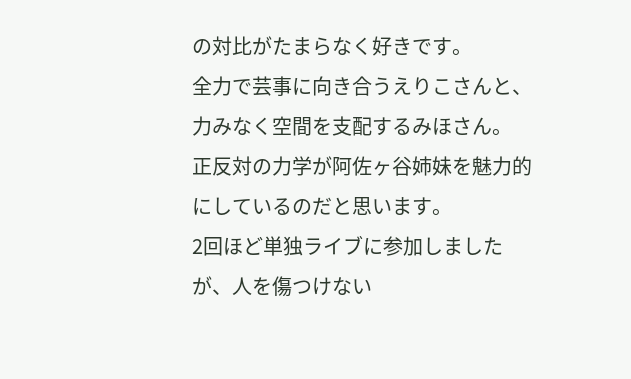の対比がたまらなく好きです。
全力で芸事に向き合うえりこさんと、力みなく空間を支配するみほさん。
正反対の力学が阿佐ヶ谷姉妹を魅力的にしているのだと思います。
2回ほど単独ライブに参加しましたが、人を傷つけない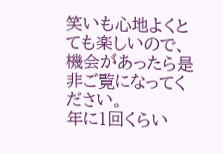笑いも心地よくとても楽しいので、機会があったら是非ご覧になってください。
年に1回くらい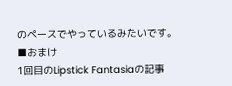のペースでやっているみたいです。
■おまけ
1回目のLipstick Fantasiaの記事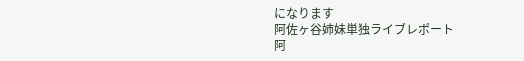になります
阿佐ヶ谷姉妹単独ライブレポート
阿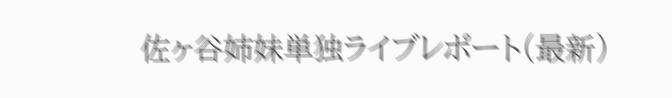佐ヶ谷姉妹単独ライブレポート(最新)